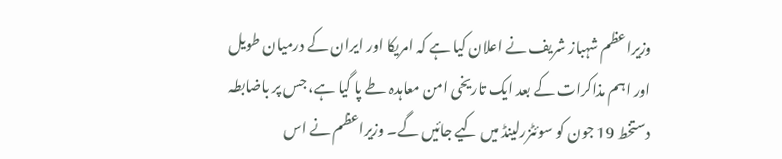وزیراعظم شہباز شریف نے اعلان کیا ہے کہ امریکا اور ایران کے درمیان طویل اور اہم مذاکرات کے بعد ایک تاریخی امن معاہدہ طے پا گیا ہے، جس پر باضابطہ دستخط 19 جون کو سوئٹزرلینڈ میں کیے جائیں گے۔ وزیراعظم نے اس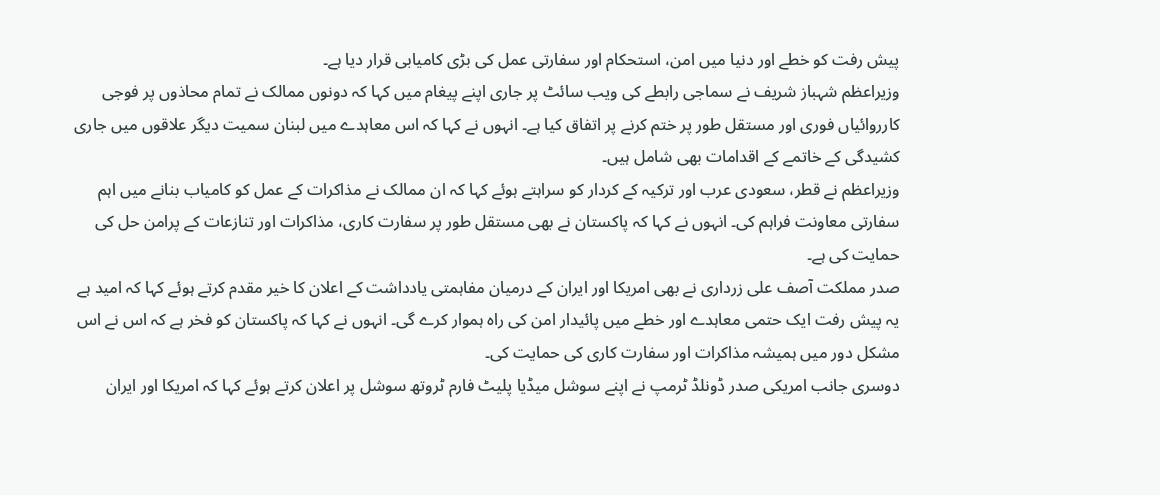پیش رفت کو خطے اور دنیا میں امن، استحکام اور سفارتی عمل کی بڑی کامیابی قرار دیا ہے۔
وزیراعظم شہباز شریف نے سماجی رابطے کی ویب سائٹ پر جاری اپنے پیغام میں کہا کہ دونوں ممالک نے تمام محاذوں پر فوجی کارروائیاں فوری اور مستقل طور پر ختم کرنے پر اتفاق کیا ہے۔ انہوں نے کہا کہ اس معاہدے میں لبنان سمیت دیگر علاقوں میں جاری کشیدگی کے خاتمے کے اقدامات بھی شامل ہیں۔
وزیراعظم نے قطر، سعودی عرب اور ترکیہ کے کردار کو سراہتے ہوئے کہا کہ ان ممالک نے مذاکرات کے عمل کو کامیاب بنانے میں اہم سفارتی معاونت فراہم کی۔ انہوں نے کہا کہ پاکستان نے بھی مستقل طور پر سفارت کاری، مذاکرات اور تنازعات کے پرامن حل کی حمایت کی ہے۔
صدر مملکت آصف علی زرداری نے بھی امریکا اور ایران کے درمیان مفاہمتی یادداشت کے اعلان کا خیر مقدم کرتے ہوئے کہا کہ امید ہے یہ پیش رفت ایک حتمی معاہدے اور خطے میں پائیدار امن کی راہ ہموار کرے گی۔ انہوں نے کہا کہ پاکستان کو فخر ہے کہ اس نے اس مشکل دور میں ہمیشہ مذاکرات اور سفارت کاری کی حمایت کی۔
دوسری جانب امریکی صدر ڈونلڈ ٹرمپ نے اپنے سوشل میڈیا پلیٹ فارم ٹروتھ سوشل پر اعلان کرتے ہوئے کہا کہ امریکا اور ایران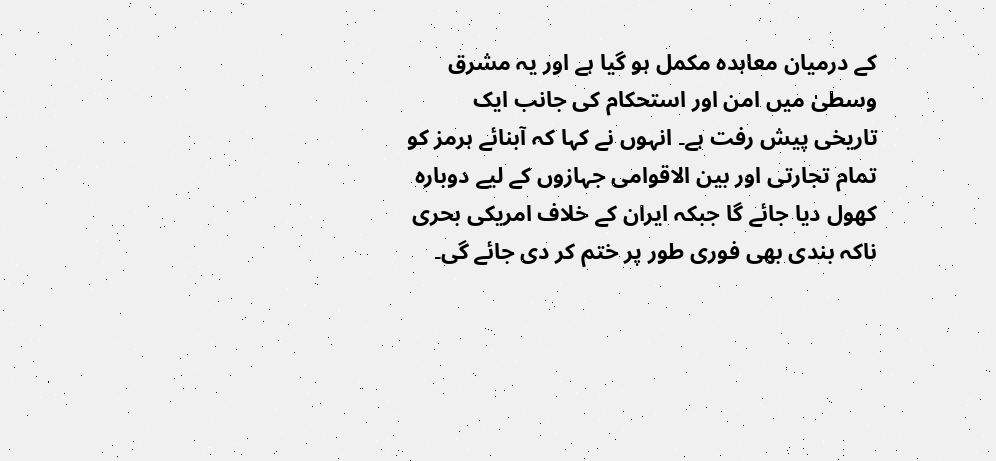کے درمیان معاہدہ مکمل ہو گیا ہے اور یہ مشرق وسطیٰ میں امن اور استحکام کی جانب ایک تاریخی پیش رفت ہے۔ انہوں نے کہا کہ آبنائے ہرمز کو تمام تجارتی اور بین الاقوامی جہازوں کے لیے دوبارہ کھول دیا جائے گا جبکہ ایران کے خلاف امریکی بحری ناکہ بندی بھی فوری طور پر ختم کر دی جائے گی۔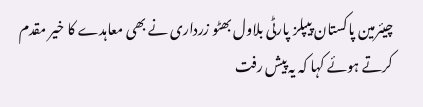چیئرمین پاکستان پیپلز پارٹی بلاول بھٹو زرداری نے بھی معاہدے کا خیر مقدم کرتے ہوئے کہا کہ یہ پیش رفت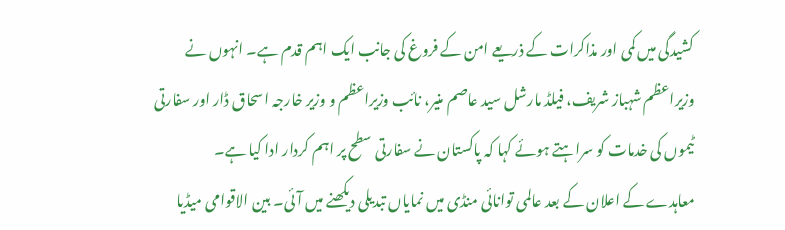کشیدگی میں کمی اور مذاکرات کے ذریعے امن کے فروغ کی جانب ایک اہم قدم ہے۔ انہوں نے وزیراعظم شہباز شریف، فیلڈ مارشل سید عاصم منیر، نائب وزیراعظم و وزیر خارجہ اسحاق ڈار اور سفارتی ٹیموں کی خدمات کو سراہتے ہوئے کہا کہ پاکستان نے سفارتی سطح پر اہم کردار ادا کیا ہے۔
معاہدے کے اعلان کے بعد عالمی توانائی منڈی میں نمایاں تبدیلی دیکھنے میں آئی۔ بین الاقوامی میڈیا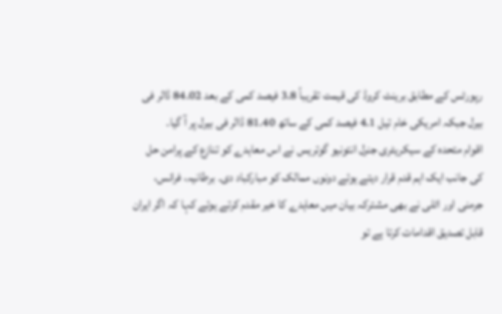رپورٹس کے مطابق برینٹ کروڈ کی قیمت تقریباً 3.8 فیصد کمی کے بعد 84.02 ڈالر فی بیرل جبکہ امریکی خام تیل 4.1 فیصد کمی کے ساتھ 81.40 ڈالر فی بیرل پر آ گیا۔
اقوام متحدہ کے سیکریٹری جنرل انتونیو گوتریس نے اس معاہدے کو تنازع کے پرامن حل کی جانب ایک اہم قدم قرار دیتے ہوئے دونوں ممالک کو مبارکباد دی۔ برطانیہ، فرانس، جرمنی اور اٹلی نے بھی مشترکہ بیان میں معاہدے کا خیر مقدم کرتے ہوئے کہا کہ اگر ایران قابل تصدیق اقدامات کرتا ہے تو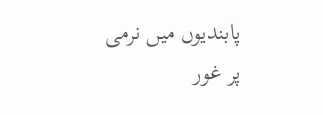پابندیوں میں نرمی پر غور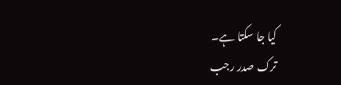کیا جا سکتا ہے۔
ترک صدر رجب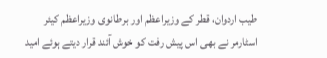طیب اردوان، قطر کے وزیراعظم اور برطانوی وزیراعظم کیئر اسٹارمر نے بھی اس پیش رفت کو خوش آئند قرار دیتے ہوئے امید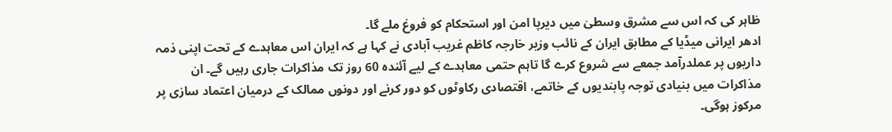ظاہر کی کہ اس سے مشرق وسطیٰ میں دیرپا امن اور استحکام کو فروغ ملے گا۔
ادھر ایرانی میڈیا کے مطابق ایران کے نائب وزیر خارجہ کاظم غریب آبادی نے کہا ہے کہ ایران اس معاہدے کے تحت اپنی ذمہ داریوں پر عملدرآمد جمعے سے شروع کرے گا تاہم حتمی معاہدے کے لیے آئندہ 60 روز تک مذاکرات جاری رہیں گے۔ ان مذاکرات میں بنیادی توجہ پابندیوں کے خاتمے، اقتصادی رکاوٹوں کو دور کرنے اور دونوں ممالک کے درمیان اعتماد سازی پر مرکوز ہوگی۔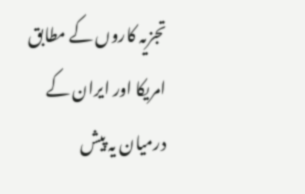تجزیہ کاروں کے مطابق امریکا اور ایران کے درمیان یہ پیش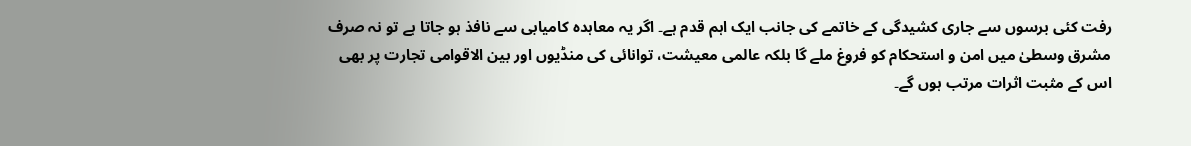رفت کئی برسوں سے جاری کشیدگی کے خاتمے کی جانب ایک اہم قدم ہے۔ اگر یہ معاہدہ کامیابی سے نافذ ہو جاتا ہے تو نہ صرف مشرق وسطیٰ میں امن و استحکام کو فروغ ملے گا بلکہ عالمی معیشت، توانائی کی منڈیوں اور بین الاقوامی تجارت پر بھی اس کے مثبت اثرات مرتب ہوں گے۔